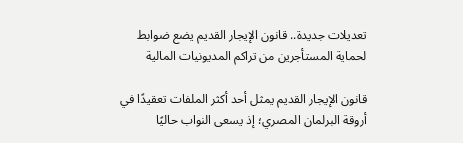تعديلات جديدة.. قانون الإيجار القديم يضع ضوابط لحماية المستأجرين من تراكم المديونيات المالية

قانون الإيجار القديم يمثل أحد أكثر الملفات تعقيدًا في أروقة البرلمان المصري؛ إذ يسعى النواب حاليًا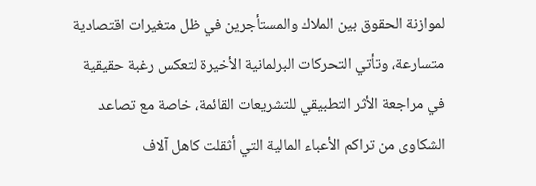لموازنة الحقوق بين الملاك والمستأجرين في ظل متغيرات اقتصادية متسارعة، وتأتي التحركات البرلمانية الأخيرة لتعكس رغبة حقيقية في مراجعة الأثر التطبيقي للتشريعات القائمة، خاصة مع تصاعد الشكاوى من تراكم الأعباء المالية التي أثقلت كاهل آلاف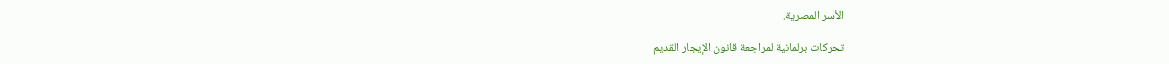الأسر المصرية.

تحركات برلمانية لمراجعة قانون الإيجار القديم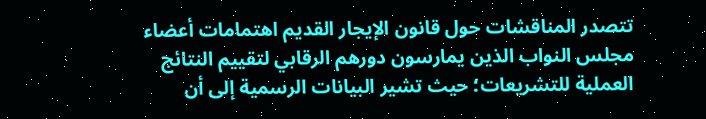تتصدر المناقشات حول قانون الإيجار القديم اهتمامات أعضاء مجلس النواب الذين يمارسون دورهم الرقابي لتقييم النتائج العملية للتشريعات؛ حيث تشير البيانات الرسمية إلى أن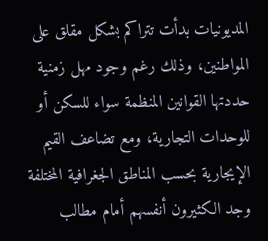المديونيات بدأت تتراكم بشكل مقلق على المواطنين، وذلك رغم وجود مهل زمنية حددتها القوانين المنظمة سواء للسكن أو للوحدات التجارية، ومع تضاعف القيم الإيجارية بحسب المناطق الجغرافية المختلفة وجد الكثيرون أنفسهم أمام مطالب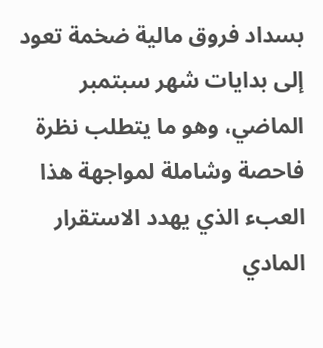بسداد فروق مالية ضخمة تعود إلى بدايات شهر سبتمبر الماضي، وهو ما يتطلب نظرة فاحصة وشاملة لمواجهة هذا العبء الذي يهدد الاستقرار المادي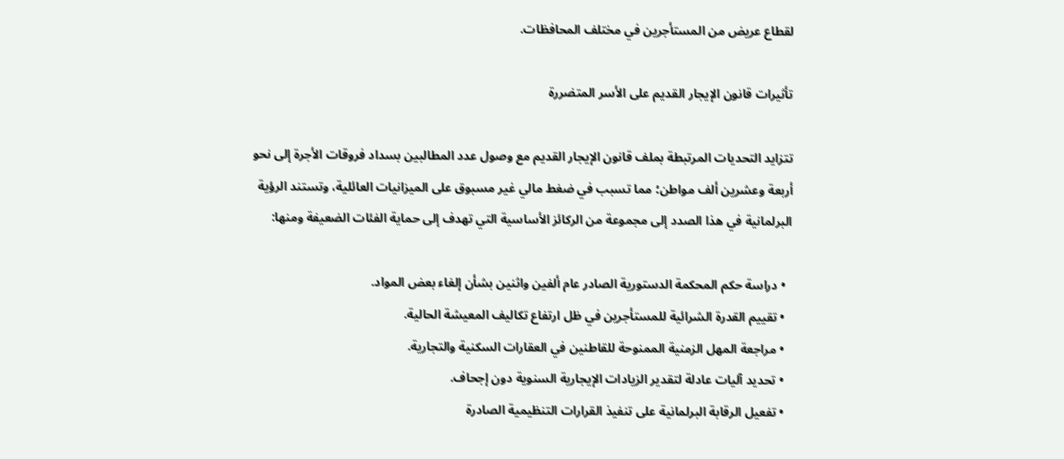لقطاع عريض من المستأجرين في مختلف المحافظات.

تأثيرات قانون الإيجار القديم على الأسر المتضررة

تتزايد التحديات المرتبطة بملف قانون الإيجار القديم مع وصول عدد المطالبين بسداد فروقات الأجرة إلى نحو أربعة وعشرين ألف مواطن؛ مما تسبب في ضغط مالي غير مسبوق على الميزانيات العائلية، وتستند الرؤية البرلمانية في هذا الصدد إلى مجموعة من الركائز الأساسية التي تهدف إلى حماية الفئات الضعيفة ومنها:

  • دراسة حكم المحكمة الدستورية الصادر عام ألفين واثنين بشأن إلغاء بعض المواد.
  • تقييم القدرة الشرائية للمستأجرين في ظل ارتفاع تكاليف المعيشة الحالية.
  • مراجعة المهل الزمنية الممنوحة للقاطنين في العقارات السكنية والتجارية.
  • تحديد آليات عادلة لتقدير الزيادات الإيجارية السنوية دون إجحاف.
  • تفعيل الرقابة البرلمانية على تنفيذ القرارات التنظيمية الصادرة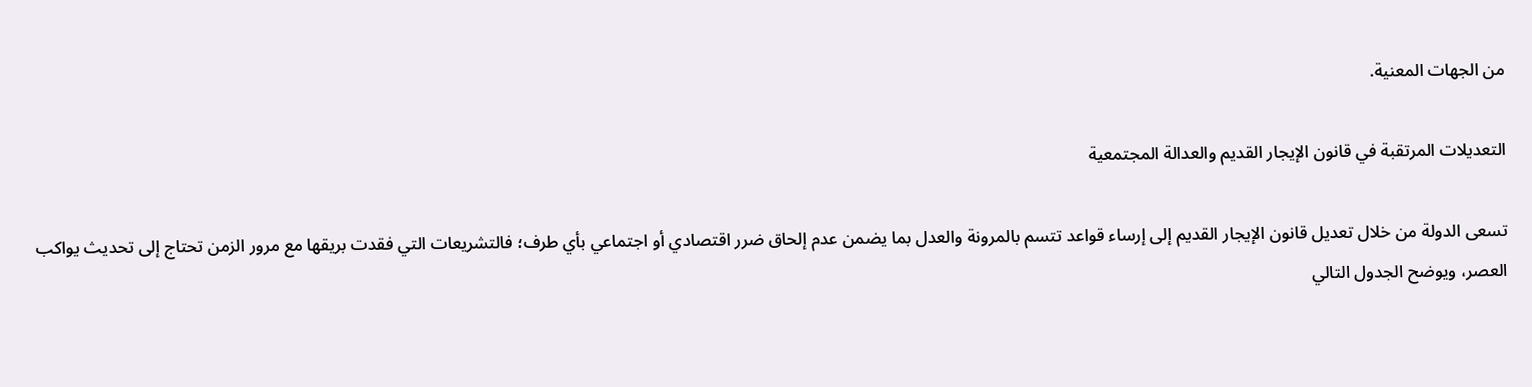من الجهات المعنية.

التعديلات المرتقبة في قانون الإيجار القديم والعدالة المجتمعية

تسعى الدولة من خلال تعديل قانون الإيجار القديم إلى إرساء قواعد تتسم بالمرونة والعدل بما يضمن عدم إلحاق ضرر اقتصادي أو اجتماعي بأي طرف؛ فالتشريعات التي فقدت بريقها مع مرور الزمن تحتاج إلى تحديث يواكب العصر، ويوضح الجدول التالي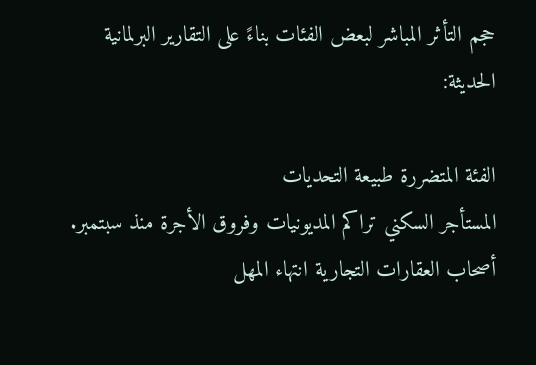حجم التأثر المباشر لبعض الفئات بناءً على التقارير البرلمانية الحديثة:

الفئة المتضررة طبيعة التحديات
المستأجر السكني تراكم المديونيات وفروق الأجرة منذ سبتمبر.
أصحاب العقارات التجارية انتهاء المهل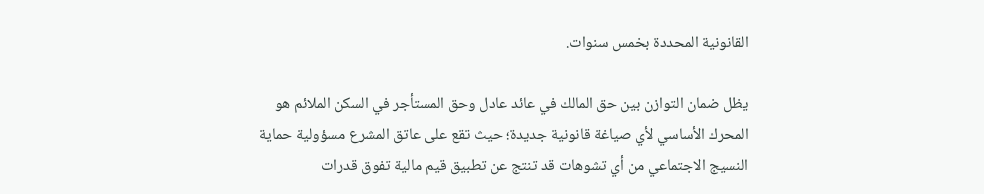القانونية المحددة بخمس سنوات.

يظل ضمان التوازن بين حق المالك في عائد عادل وحق المستأجر في السكن الملائم هو المحرك الأساسي لأي صياغة قانونية جديدة؛ حيث تقع على عاتق المشرع مسؤولية حماية النسيج الاجتماعي من أي تشوهات قد تنتج عن تطبيق قيم مالية تفوق قدرات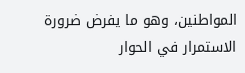المواطنين، وهو ما يفرض ضرورة الاستمرار في الحوار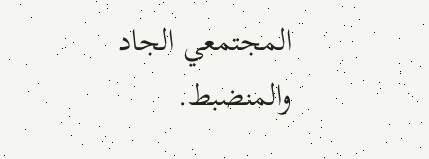المجتمعي الجاد والمنضبط.